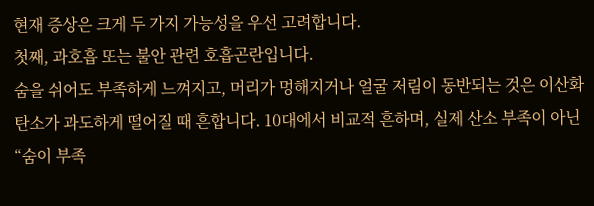현재 증상은 크게 두 가지 가능성을 우선 고려합니다.
첫째, 과호흡 또는 불안 관련 호흡곤란입니다.
숨을 쉬어도 부족하게 느껴지고, 머리가 멍해지거나 얼굴 저림이 동반되는 것은 이산화탄소가 과도하게 떨어질 때 흔합니다. 10대에서 비교적 흔하며, 실제 산소 부족이 아닌 “숨이 부족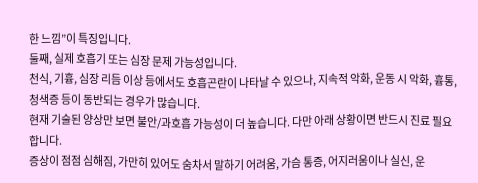한 느낌”이 특징입니다.
둘째, 실제 호흡기 또는 심장 문제 가능성입니다.
천식, 기흉, 심장 리듬 이상 등에서도 호흡곤란이 나타날 수 있으나, 지속적 악화, 운동 시 악화, 흉통, 청색증 등이 동반되는 경우가 많습니다.
현재 기술된 양상만 보면 불안/과호흡 가능성이 더 높습니다. 다만 아래 상황이면 반드시 진료 필요합니다.
증상이 점점 심해짐, 가만히 있어도 숨차서 말하기 어려움, 가슴 통증, 어지러움이나 실신, 운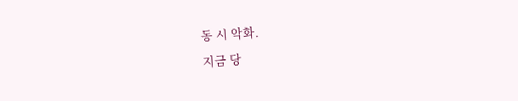동 시 악화.
지금 당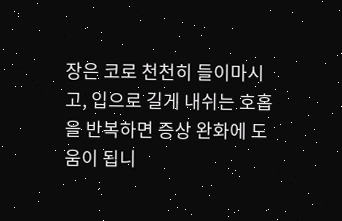장은 코로 천천히 들이마시고, 입으로 길게 내쉬는 호흡을 반복하면 증상 완화에 도움이 됩니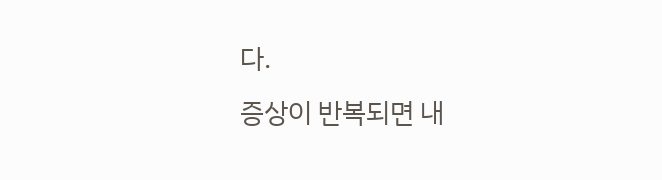다.
증상이 반복되면 내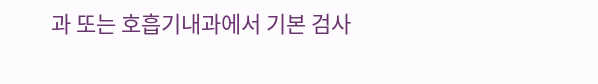과 또는 호흡기내과에서 기본 검사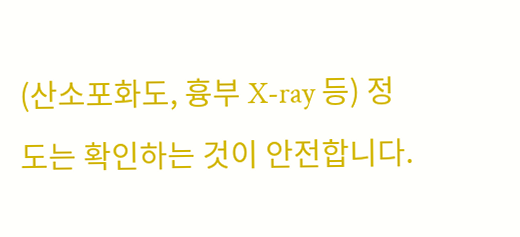(산소포화도, 흉부 X-ray 등) 정도는 확인하는 것이 안전합니다.